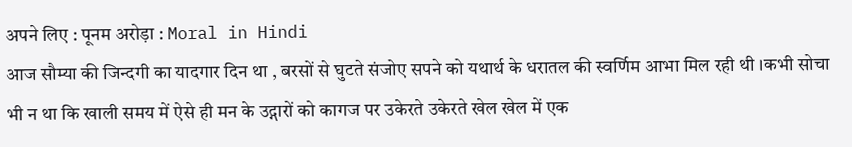अपने लिए : पूनम अरोड़ा : Moral in Hindi
आज सौम्या की जिन्दगी का यादगार दिन था , बरसों से घुटते संजोए सपने को यथार्थ के धरातल की स्वर्णिम आभा मिल रही थी ।कभी सोचा भी न था कि खाली समय में ऐसे ही मन के उद्गारों को कागज पर उकेरते उकेरते खेल खेल में एक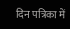दिन पत्रिका में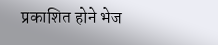प्रकाशित होने भेज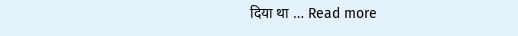दिया था … Read more